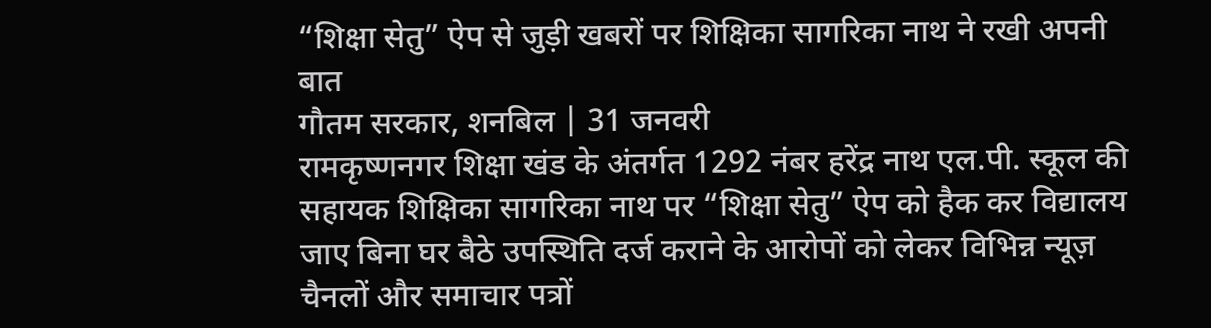“शिक्षा सेतु” ऐप से जुड़ी खबरों पर शिक्षिका सागरिका नाथ ने रखी अपनी बात
गौतम सरकार, शनबिल | 31 जनवरी
रामकृष्णनगर शिक्षा खंड के अंतर्गत 1292 नंबर हरेंद्र नाथ एल.पी. स्कूल की सहायक शिक्षिका सागरिका नाथ पर “शिक्षा सेतु” ऐप को हैक कर विद्यालय जाए बिना घर बैठे उपस्थिति दर्ज कराने के आरोपों को लेकर विभिन्न न्यूज़ चैनलों और समाचार पत्रों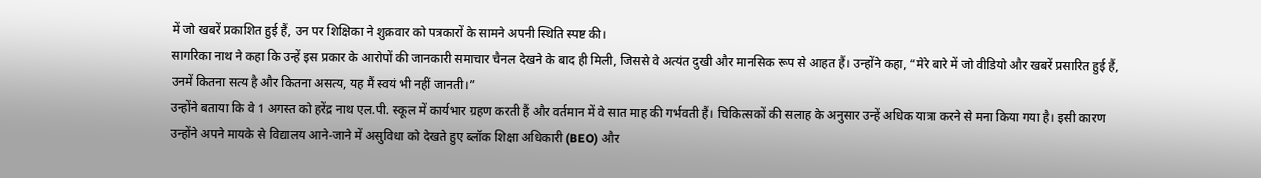में जो खबरें प्रकाशित हुई हैं, उन पर शिक्षिका ने शुक्रवार को पत्रकारों के सामने अपनी स्थिति स्पष्ट की।
सागरिका नाथ ने कहा कि उन्हें इस प्रकार के आरोपों की जानकारी समाचार चैनल देखने के बाद ही मिली, जिससे वे अत्यंत दुखी और मानसिक रूप से आहत हैं। उन्होंने कहा, “मेरे बारे में जो वीडियो और खबरें प्रसारित हुई हैं, उनमें कितना सत्य है और कितना असत्य, यह मैं स्वयं भी नहीं जानती।”
उन्होंने बताया कि वे 1 अगस्त को हरेंद्र नाथ एल.पी. स्कूल में कार्यभार ग्रहण करती हैं और वर्तमान में वे सात माह की गर्भवती हैं। चिकित्सकों की सलाह के अनुसार उन्हें अधिक यात्रा करने से मना किया गया है। इसी कारण उन्होंने अपने मायके से विद्यालय आने-जाने में असुविधा को देखते हुए ब्लॉक शिक्षा अधिकारी (BEO) और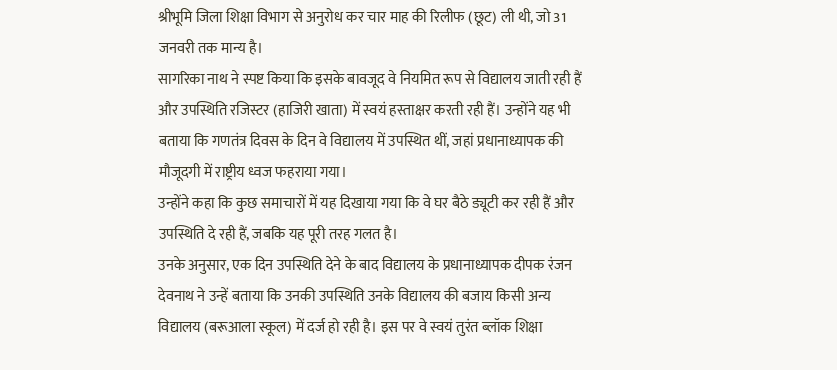श्रीभूमि जिला शिक्षा विभाग से अनुरोध कर चार माह की रिलीफ (छूट) ली थी, जो 31 जनवरी तक मान्य है।
सागरिका नाथ ने स्पष्ट किया कि इसके बावजूद वे नियमित रूप से विद्यालय जाती रही हैं और उपस्थिति रजिस्टर (हाजिरी खाता) में स्वयं हस्ताक्षर करती रही हैं। उन्होंने यह भी बताया कि गणतंत्र दिवस के दिन वे विद्यालय में उपस्थित थीं, जहां प्रधानाध्यापक की मौजूदगी में राष्ट्रीय ध्वज फहराया गया।
उन्होंने कहा कि कुछ समाचारों में यह दिखाया गया कि वे घर बैठे ड्यूटी कर रही हैं और उपस्थिति दे रही हैं, जबकि यह पूरी तरह गलत है।
उनके अनुसार, एक दिन उपस्थिति देने के बाद विद्यालय के प्रधानाध्यापक दीपक रंजन देवनाथ ने उन्हें बताया कि उनकी उपस्थिति उनके विद्यालय की बजाय किसी अन्य विद्यालय (बरूआला स्कूल) में दर्ज हो रही है। इस पर वे स्वयं तुरंत ब्लॉक शिक्षा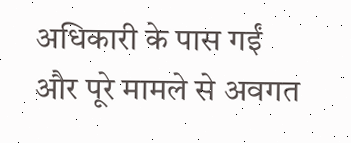अधिकारी के पास गईं और पूरे मामले से अवगत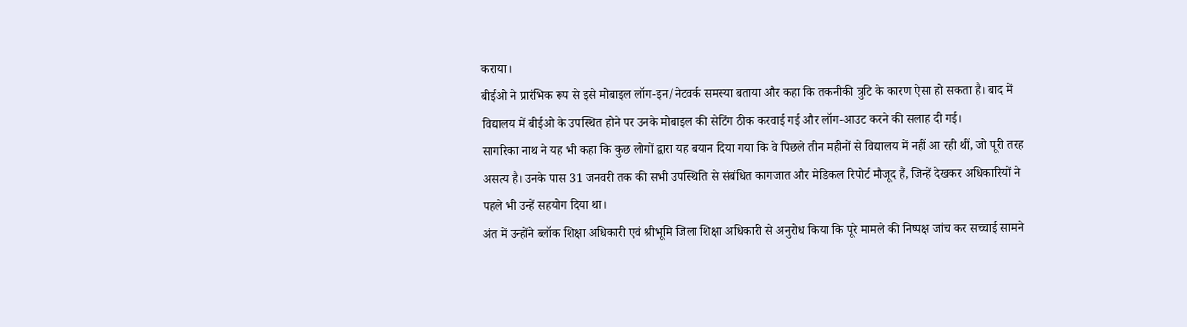कराया।
बीईओ ने प्रारंभिक रूप से इसे मोबाइल लॉग-इन/नेटवर्क समस्या बताया और कहा कि तकनीकी त्रुटि के कारण ऐसा हो सकता है। बाद में विद्यालय में बीईओ के उपस्थित होने पर उनके मोबाइल की सेटिंग ठीक करवाई गई और लॉग-आउट करने की सलाह दी गई।
सागरिका नाथ ने यह भी कहा कि कुछ लोगों द्वारा यह बयान दिया गया कि वे पिछले तीन महीनों से विद्यालय में नहीं आ रही थीं, जो पूरी तरह असत्य है। उनके पास 31 जनवरी तक की सभी उपस्थिति से संबंधित कागजात और मेडिकल रिपोर्ट मौजूद हैं, जिन्हें देखकर अधिकारियों ने पहले भी उन्हें सहयोग दिया था।
अंत में उन्होंने ब्लॉक शिक्षा अधिकारी एवं श्रीभूमि जिला शिक्षा अधिकारी से अनुरोध किया कि पूरे मामले की निष्पक्ष जांच कर सच्चाई सामने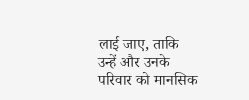लाई जाए, ताकि उन्हें और उनके परिवार को मानसिक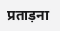प्रताड़ना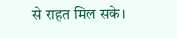से राहत मिल सके।